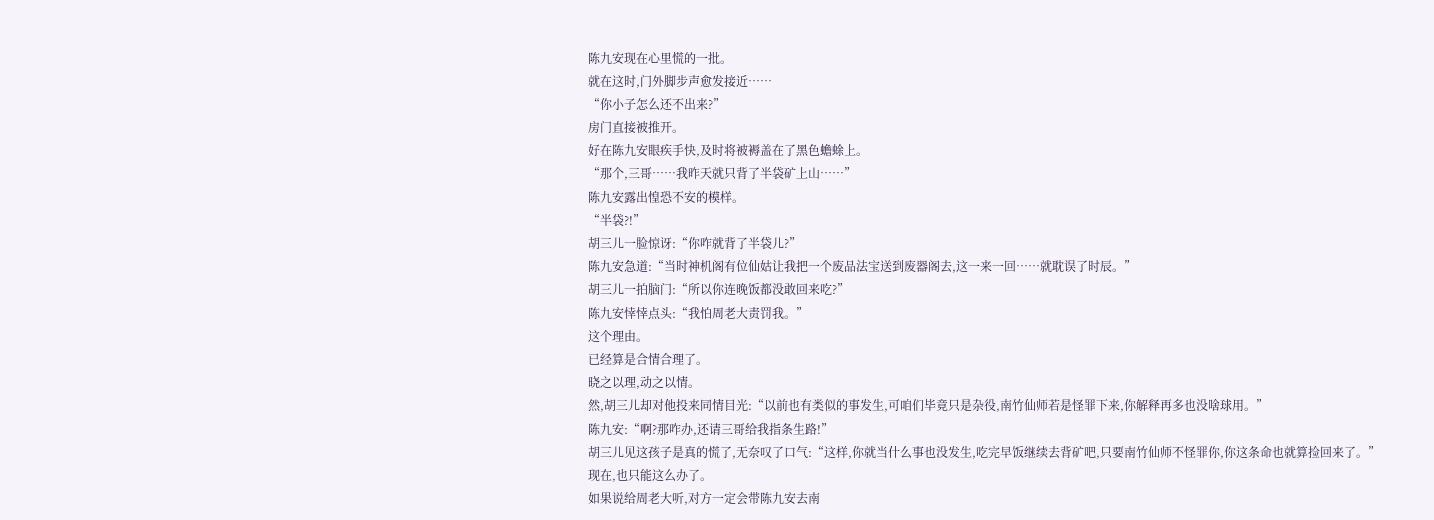陈九安现在心里慌的一批。
就在这时,门外脚步声愈发接近……
“你小子怎么还不出来?”
房门直接被推开。
好在陈九安眼疾手快,及时将被褥盖在了黑色蟾蜍上。
“那个,三哥……我昨天就只背了半袋矿上山……”
陈九安露出惶恐不安的模样。
“半袋?!”
胡三儿一脸惊讶:“你咋就背了半袋儿?”
陈九安急道:“当时神机阁有位仙姑让我把一个废品法宝送到废器阁去,这一来一回……就耽误了时辰。”
胡三儿一拍脑门:“所以你连晚饭都没敢回来吃?”
陈九安悻悻点头:“我怕周老大责罚我。”
这个理由。
已经算是合情合理了。
晓之以理,动之以情。
然,胡三儿却对他投来同情目光:“以前也有类似的事发生,可咱们毕竟只是杂役,南竹仙师若是怪罪下来,你解释再多也没啥球用。”
陈九安:“啊?那咋办,还请三哥给我指条生路!”
胡三儿见这孩子是真的慌了,无奈叹了口气:“这样,你就当什么事也没发生,吃完早饭继续去背矿吧,只要南竹仙师不怪罪你,你这条命也就算捡回来了。”
现在,也只能这么办了。
如果说给周老大听,对方一定会带陈九安去南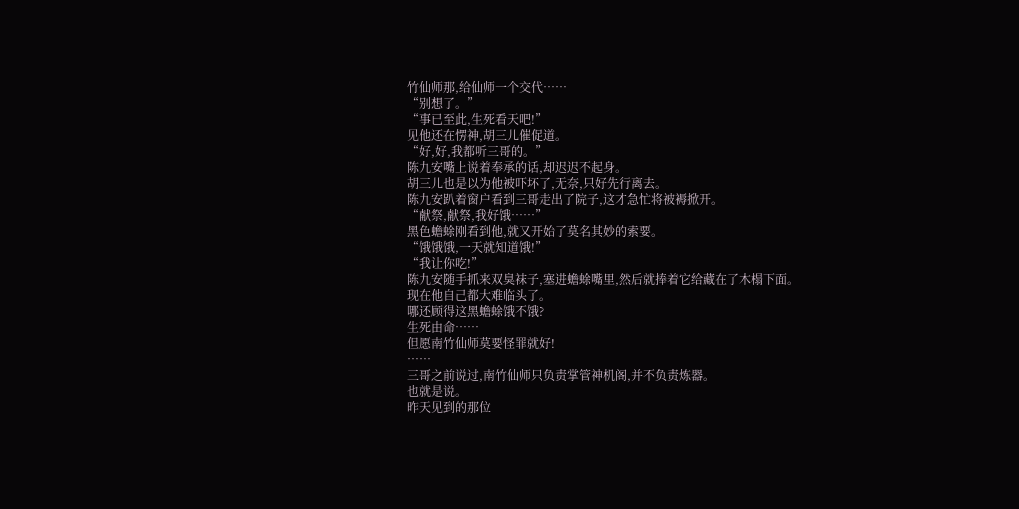竹仙师那,给仙师一个交代……
“别想了。”
“事已至此,生死看天吧!”
见他还在愣神,胡三儿催促道。
“好,好,我都听三哥的。”
陈九安嘴上说着奉承的话,却迟迟不起身。
胡三儿也是以为他被吓坏了,无奈,只好先行离去。
陈九安趴着窗户看到三哥走出了院子,这才急忙将被褥掀开。
“献祭,献祭,我好饿……”
黑色蟾蜍刚看到他,就又开始了莫名其妙的索要。
“饿饿饿,一天就知道饿!”
“我让你吃!”
陈九安随手抓来双臭袜子,塞进蟾蜍嘴里,然后就捧着它给藏在了木榻下面。
现在他自己都大难临头了。
哪还顾得这黑蟾蜍饿不饿?
生死由命……
但愿南竹仙师莫要怪罪就好!
……
三哥之前说过,南竹仙师只负责掌管神机阁,并不负责炼器。
也就是说。
昨天见到的那位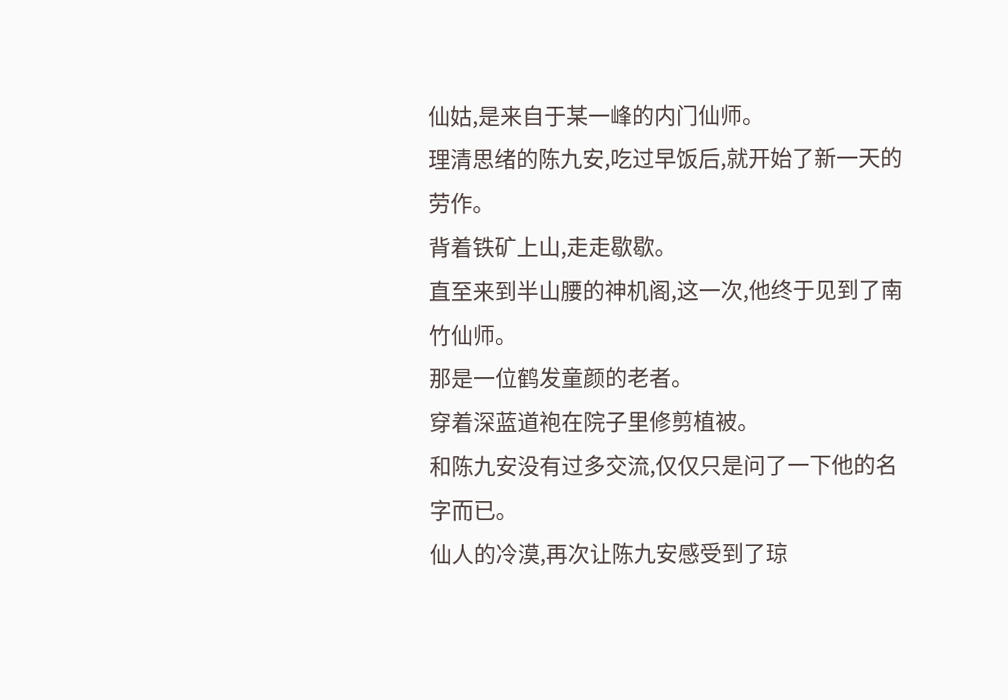仙姑,是来自于某一峰的内门仙师。
理清思绪的陈九安,吃过早饭后,就开始了新一天的劳作。
背着铁矿上山,走走歇歇。
直至来到半山腰的神机阁,这一次,他终于见到了南竹仙师。
那是一位鹤发童颜的老者。
穿着深蓝道袍在院子里修剪植被。
和陈九安没有过多交流,仅仅只是问了一下他的名字而已。
仙人的冷漠,再次让陈九安感受到了琼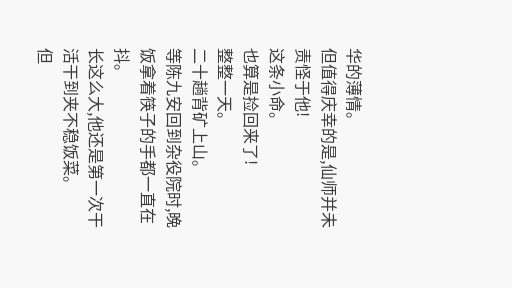华的薄情。
但值得庆幸的是,仙师并未责怪于他!
这条小命。
也算是捡回来了!
整整一天。
二十趟背矿上山。
等陈九安回到杂役院时,晚饭拿着筷子的手都一直在抖。
长这么大,他还是第一次干活干到夹不稳饭菜。
但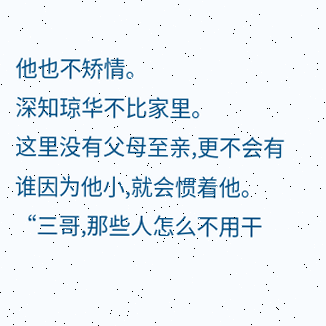他也不矫情。
深知琼华不比家里。
这里没有父母至亲,更不会有谁因为他小,就会惯着他。
“三哥,那些人怎么不用干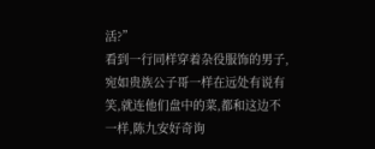活?”
看到一行同样穿着杂役服饰的男子,宛如贵族公子哥一样在远处有说有笑,就连他们盘中的菜,都和这边不一样,陈九安好奇询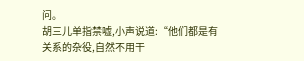问。
胡三儿单指禁嘘,小声说道:“他们都是有关系的杂役,自然不用干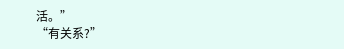活。”
“有关系?”